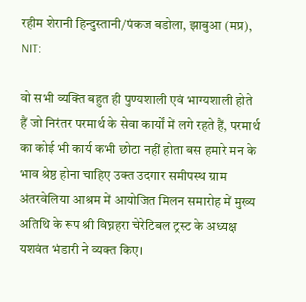रहीम शेरानी हिन्दुस्तानी/पंकज बडोला, झाबुआ (मप्र), NIT:

वो सभी व्यक्ति बहुत ही पुण्यशाली एवं भाग्यशाली होते हैं जो निरंतर परमार्थ के सेवा कार्यों में लगे रहते हैं, परमार्थ का कोई भी कार्य कभी छोटा नहीं होता बस हमारे मन के भाव श्रेष्ठ होना चाहिए उक्त उदगार समीपस्थ ग्राम अंतरवेलिया आश्रम में आयोजित मिलन समारोह में मुख्य अतिथि के रूप श्री विघ्नहरा चेरेटिबल ट्रस्ट के अध्यक्ष यशवंत भंडारी ने व्यक्त किए।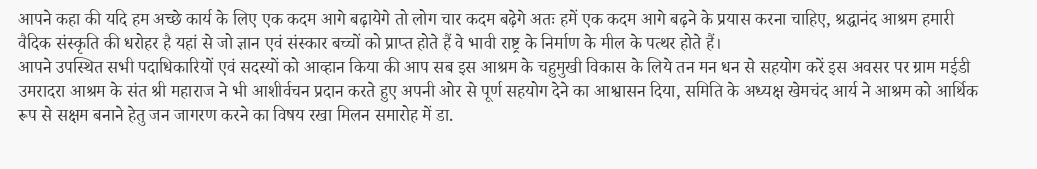आपने कहा की यदि हम अच्छे कार्य के लिए एक कदम आगे बढ़ायेगे तो लोग चार कदम बढ़ेगे अतः हमें एक कदम आगे बढ़ने के प्रयास करना चाहिए, श्रद्धानंद आश्रम हमारी वैदिक संस्कृति की धरोहर है यहां से जो ज्ञान एवं संस्कार बच्चों को प्राप्त होते हैं वे भावी राष्ट्र के निर्माण के मील के पत्थर होते हैं।
आपने उपस्थित सभी पदाधिकारियों एवं सदस्यों को आव्हान किया की आप सब इस आश्रम के चहुमुखी विकास के लिये तन मन धन से सहयोग करें इस अवसर पर ग्राम मईडी उमरादरा आश्रम के संत श्री महाराज ने भी आशीर्वचन प्रदान करते हुए अपनी ओर से पूर्ण सहयोग देने का आश्वासन दिया, समिति के अध्यक्ष खेमचंद आर्य ने आश्रम को आर्थिक रूप से सक्षम बनाने हेतु जन जागरण करने का विषय रखा मिलन समारोह में डा.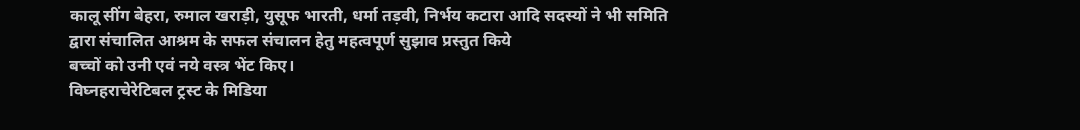कालू सींग बेहरा, रुमाल खराड़ी, युसूफ भारती, धर्मा तड़वी, निर्भय कटारा आदि सदस्यों ने भी समिति द्वारा संचालित आश्रम के सफल संचालन हेतु महत्वपूर्ण सुझाव प्रस्तुत किये
बच्चों को उनी एवं नये वस्त्र भेंट किए।
विघ्नहराचेरेटिबल ट्रस्ट के मिडिया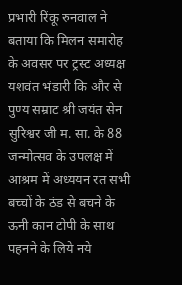प्रभारी रिंकू रुनवाल ने बताया कि मिलन समारोह के अवसर पर ट्रस्ट अध्यक्ष यशवंत भंडारी कि और से पुण्य सम्राट श्री जयंत सेन सुरिश्वर जी म. सा. के 88 जन्मोत्सव के उपलक्ष में आश्रम में अध्ययन रत सभी बच्चों के ठंड से बचने के ऊनी कान टोपी के साथ पहनने के लिये नये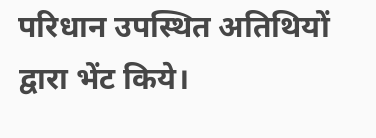परिधान उपस्थित अतिथियों द्वारा भेंट किये।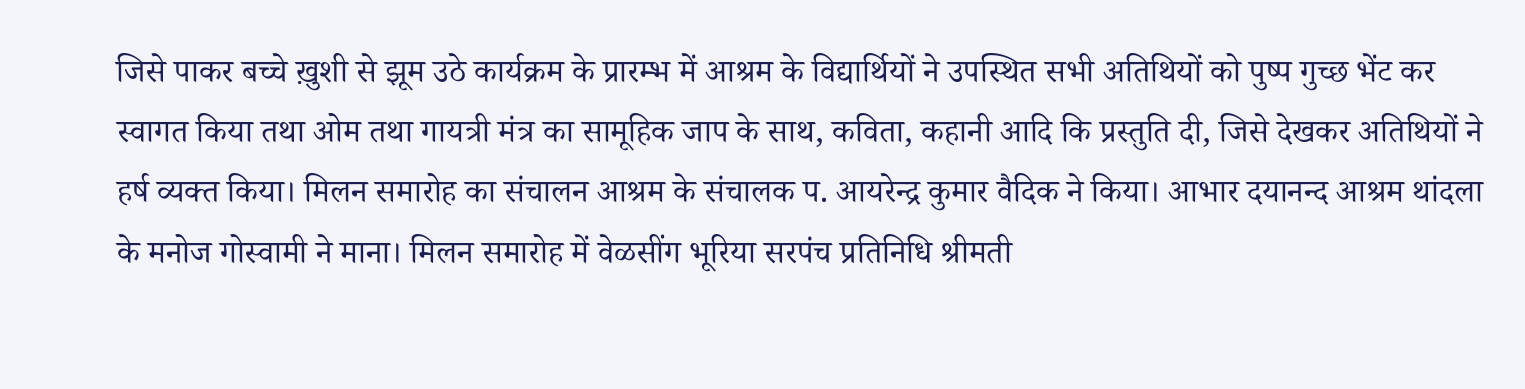जिसे पाकर बच्चे ख़ुशी से झूम उठे कार्यक्रम के प्रारम्भ में आश्रम के विद्यार्थियों ने उपस्थित सभी अतिथियों को पुष्प गुच्छ भेंट कर स्वागत किया तथा ओम तथा गायत्री मंत्र का सामूहिक जाप के साथ, कविता, कहानी आदि कि प्रस्तुति दी, जिसे देखकर अतिथियों ने हर्ष व्यक्त किया। मिलन समारोह का संचालन आश्रम के संचालक प. आयरेन्द्र कुमार वैदिक ने किया। आभार दयानन्द आश्रम थांदला के मनोज गोस्वामी ने माना। मिलन समारोह में वेळसींग भूरिया सरपंच प्रतिनिधि श्रीमती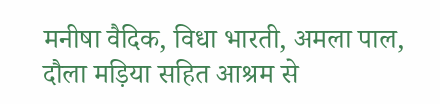मनीषा वैदिक, विधा भारती, अमला पाल, दौला मड़िया सहित आश्रम से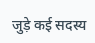जुड़े कई सदस्य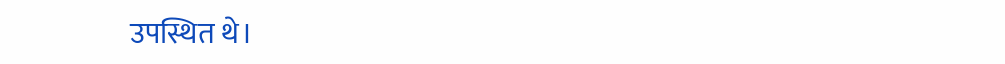उपस्थित थे।